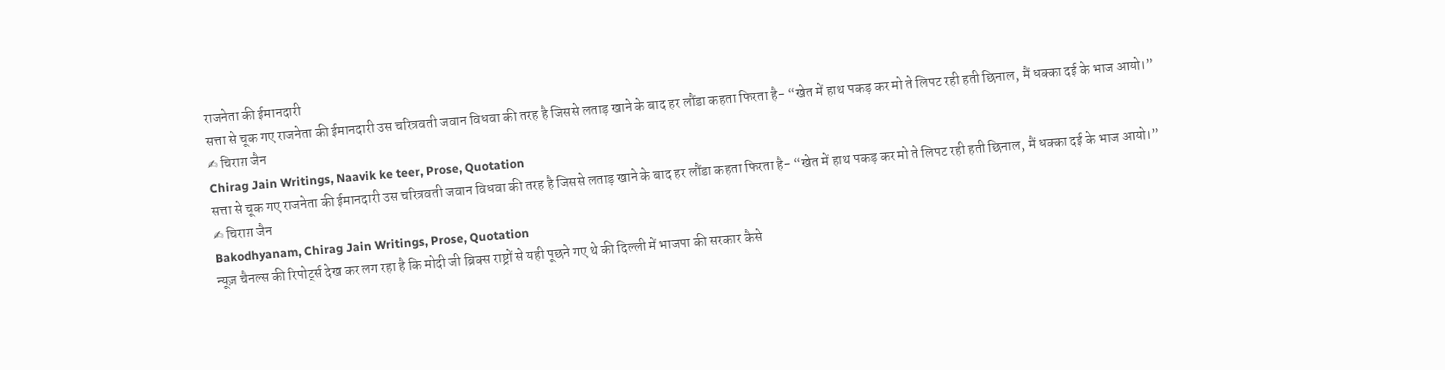राजनेता की ईमानदारी
सत्ता से चूक गए राजनेता की ईमानदारी उस चरित्रवती जवान विधवा की तरह है जिससे लताड़ खाने के बाद हर लौंडा कहता फिरता है- “खेत में हाथ पकड़ कर मो ते लिपट रही हती छिनाल, मैं धक्का दई के भाज आयो।”
✍ चिराग़ जैन
Chirag Jain Writings, Naavik ke teer, Prose, Quotation
सत्ता से चूक गए राजनेता की ईमानदारी उस चरित्रवती जवान विधवा की तरह है जिससे लताड़ खाने के बाद हर लौंडा कहता फिरता है- “खेत में हाथ पकड़ कर मो ते लिपट रही हती छिनाल, मैं धक्का दई के भाज आयो।”
✍ चिराग़ जैन
Bakodhyanam, Chirag Jain Writings, Prose, Quotation
न्यूज़ चैनल्स की रिपोर्ट्स देख कर लग रहा है कि मोदी जी ब्रिक्स राष्ट्रों से यही पूछने गए थे की दिल्ली में भाजपा की सरकार कैसे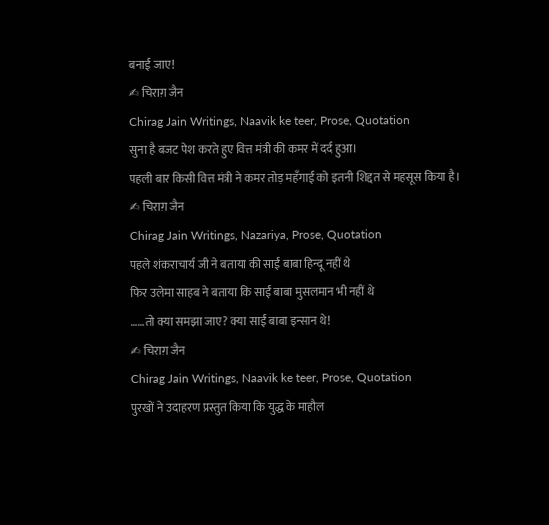बनाई जाए!
✍ चिराग़ जैन
Chirag Jain Writings, Naavik ke teer, Prose, Quotation
सुना है बजट पेश करते हुए वित्त मंत्री की कमर में दर्द हुआ।
पहली बार किसी वित्त मंत्री ने कमर तोड़ महँगाई को इतनी शिद्दत से महसूस किया है।
✍ चिराग़ जैन
Chirag Jain Writings, Nazariya, Prose, Quotation
पहले शंकराचार्य जी ने बताया की साईं बाबा हिन्दू नहीं थे
फिर उलेमा साहब ने बताया कि साईं बाबा मुसलमान भी नहीं थे
……तो क्या समझा जाए? क्या साईं बाबा इन्सान थे!
✍ चिराग़ जैन
Chirag Jain Writings, Naavik ke teer, Prose, Quotation
पुरखों ने उदाहरण प्रस्तुत किया कि युद्ध के माहौल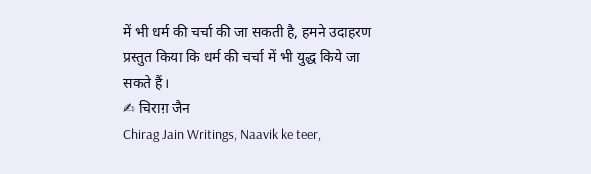में भी धर्म की चर्चा की जा सकती है, हमने उदाहरण प्रस्तुत किया कि धर्म की चर्चा में भी युद्ध किये जा सकते हैं।
✍ चिराग़ जैन
Chirag Jain Writings, Naavik ke teer,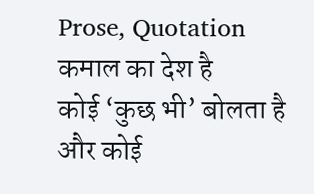Prose, Quotation
कमाल का देश है
कोई ‘कुछ भी’ बोलता है
और कोई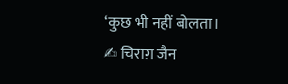‘कुछ भी नहीं बोलता।
✍ चिराग़ जैन